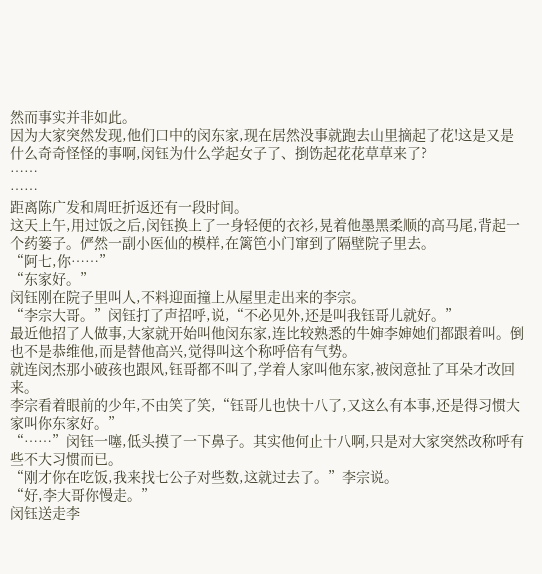然而事实并非如此。
因为大家突然发现,他们口中的闵东家,现在居然没事就跑去山里摘起了花!这是又是什么奇奇怪怪的事啊,闵钰为什么学起女子了、捯饬起花花草草来了?
……
……
距离陈广发和周旺折返还有一段时间。
这天上午,用过饭之后,闵钰换上了一身轻便的衣衫,晃着他墨黑柔顺的高马尾,背起一个药篓子。俨然一副小医仙的模样,在篱笆小门窜到了隔壁院子里去。
“阿七,你……”
“东家好。”
闵钰刚在院子里叫人,不料迎面撞上从屋里走出来的李宗。
“李宗大哥。”闵钰打了声招呼,说,“不必见外,还是叫我钰哥儿就好。”
最近他招了人做事,大家就开始叫他闵东家,连比较熟悉的牛婶李婶她们都跟着叫。倒也不是恭维他,而是替他高兴,觉得叫这个称呼倍有气势。
就连闵杰那小破孩也跟风,钰哥都不叫了,学着人家叫他东家,被闵意扯了耳朵才改回来。
李宗看着眼前的少年,不由笑了笑,“钰哥儿也快十八了,又这么有本事,还是得习惯大家叫你东家好。”
“……”闵钰一噻,低头摸了一下鼻子。其实他何止十八啊,只是对大家突然改称呼有些不大习惯而已。
“刚才你在吃饭,我来找七公子对些数,这就过去了。”李宗说。
“好,李大哥你慢走。”
闵钰送走李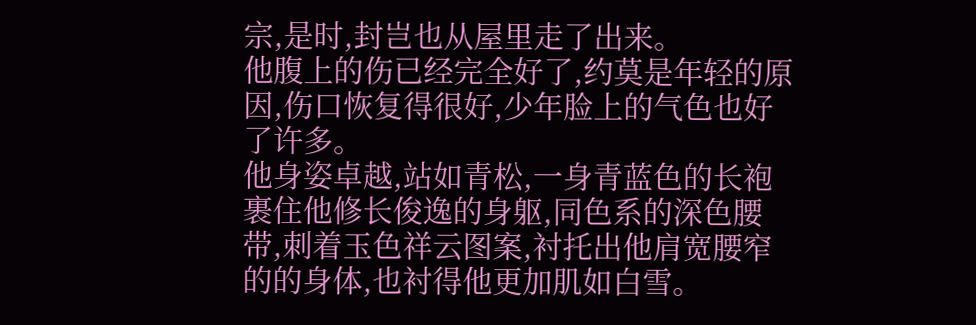宗,是时,封岂也从屋里走了出来。
他腹上的伤已经完全好了,约莫是年轻的原因,伤口恢复得很好,少年脸上的气色也好了许多。
他身姿卓越,站如青松,一身青蓝色的长袍裹住他修长俊逸的身躯,同色系的深色腰带,刺着玉色祥云图案,衬托出他肩宽腰窄的的身体,也衬得他更加肌如白雪。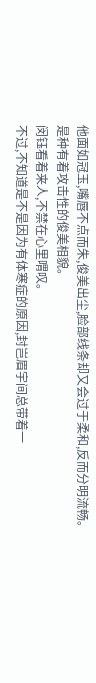他面如冠玉,嘴唇不点而朱,俊美出尘,脸部线条却又会过于柔和,反而分明流畅。
是种有着攻击性的俊美相貌。
闵钰看着来人,不禁在心里喟叹。
不过,不知道是不是因为有体寒症的原因,封岂眉宇间总带着一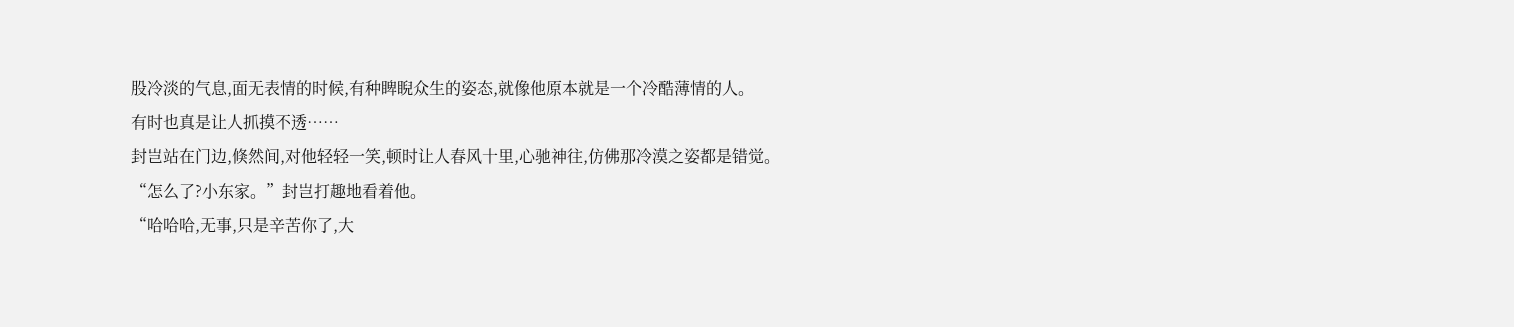股冷淡的气息,面无表情的时候,有种睥睨众生的姿态,就像他原本就是一个冷酷薄情的人。
有时也真是让人抓摸不透……
封岂站在门边,倏然间,对他轻轻一笑,顿时让人春风十里,心驰神往,仿佛那冷漠之姿都是错觉。
“怎么了?小东家。”封岂打趣地看着他。
“哈哈哈,无事,只是辛苦你了,大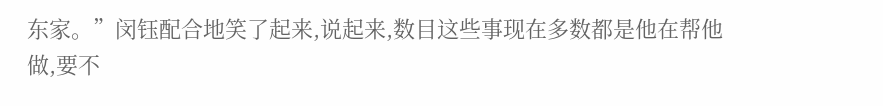东家。”闵钰配合地笑了起来,说起来,数目这些事现在多数都是他在帮他做,要不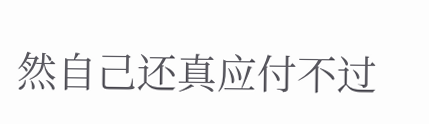然自己还真应付不过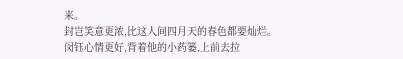来。
封岂笑意更浓,比这人间四月天的春色都要灿烂。
闵钰心情更好,背着他的小药篓,上前去拉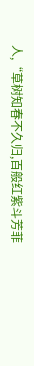人,“草树知春不久归,百般红紫斗芳菲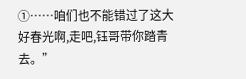①……咱们也不能错过了这大好春光啊,走吧,钰哥带你踏青去。”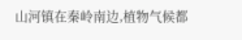山河镇在秦岭南边,植物气候都